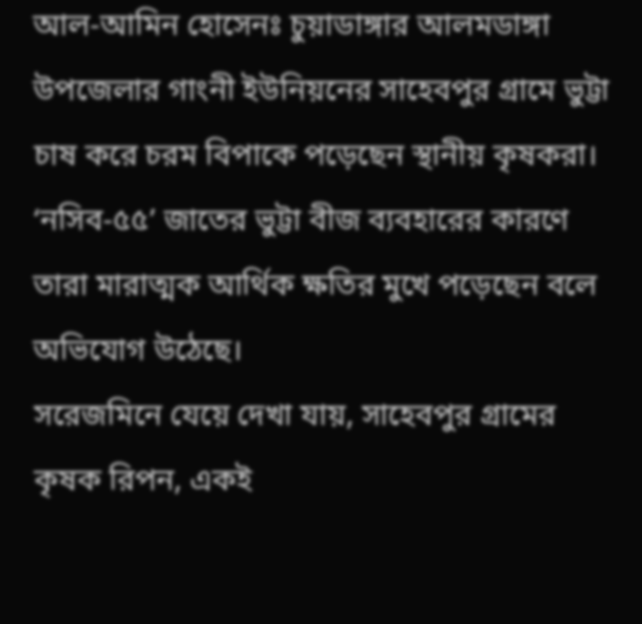আল-আমিন হোসেনঃ চুয়াডাঙ্গার আলমডাঙ্গা উপজেলার গাংনী ইউনিয়নের সাহেবপুর গ্রামে ভুট্টা চাষ করে চরম বিপাকে পড়েছেন স্থানীয় কৃষকরা। ‘নসিব-৫৫’ জাতের ভুট্টা বীজ ব্যবহারের কারণে তারা মারাত্মক আর্থিক ক্ষতির মুখে পড়েছেন বলে অভিযোগ উঠেছে।
সরেজমিনে যেয়ে দেখা যায়, সাহেবপুর গ্রামের কৃষক রিপন, একই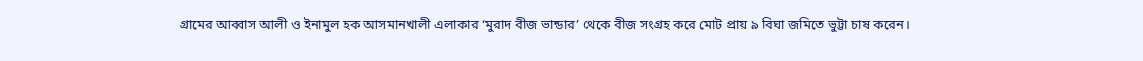গ্রামের আব্বাস আলী ও ইনামুল হক আসমানখালী এলাকার ‘মুরাদ বীজ ভান্ডার’ থেকে বীজ সংগ্রহ করে মোট প্রায় ৯ বিঘা জমিতে ভুট্টা চাষ করেন।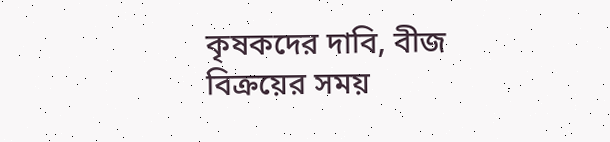কৃষকদের দাবি, বীজ বিক্রয়ের সময়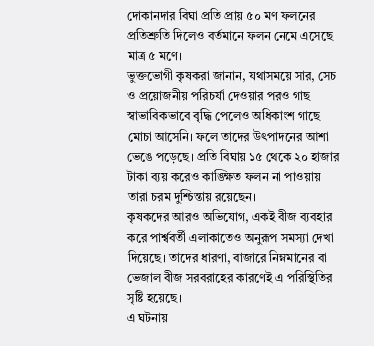দোকানদার বিঘা প্রতি প্রায় ৫০ মণ ফলনের প্রতিশ্রুতি দিলেও বর্তমানে ফলন নেমে এসেছে মাত্র ৫ মণে।
ভুক্তভোগী কৃষকরা জানান, যথাসময়ে সার, সেচ ও প্রয়োজনীয় পরিচর্যা দেওয়ার পরও গাছ স্বাভাবিকভাবে বৃদ্ধি পেলেও অধিকাংশ গাছে মোচা আসেনি। ফলে তাদের উৎপাদনের আশা ভেঙে পড়েছে। প্রতি বিঘায় ১৫ থেকে ২০ হাজার টাকা ব্যয় করেও কাঙ্ক্ষিত ফলন না পাওয়ায় তারা চরম দুশ্চিন্তায় রয়েছেন।
কৃষকদের আরও অভিযোগ, একই বীজ ব্যবহার করে পার্শ্ববর্তী এলাকাতেও অনুরূপ সমস্যা দেখা দিয়েছে। তাদের ধারণা, বাজারে নিম্নমানের বা ভেজাল বীজ সরবরাহের কারণেই এ পরিস্থিতির সৃষ্টি হয়েছে।
এ ঘটনায়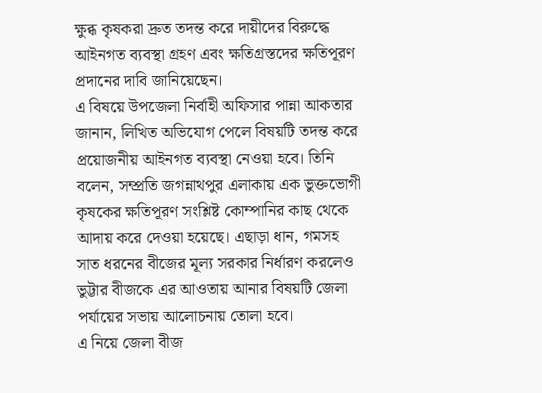ক্ষুব্ধ কৃষকরা দ্রুত তদন্ত করে দায়ীদের বিরুদ্ধে আইনগত ব্যবস্থা গ্রহণ এবং ক্ষতিগ্রস্তদের ক্ষতিপূরণ প্রদানের দাবি জানিয়েছেন।
এ বিষয়ে উপজেলা নির্বাহী অফিসার পান্না আকতার জানান, লিখিত অভিযোগ পেলে বিষয়টি তদন্ত করে প্রয়োজনীয় আইনগত ব্যবস্থা নেওয়া হবে। তিনি বলেন, সম্প্রতি জগন্নাথপুর এলাকায় এক ভুক্তভোগী কৃষকের ক্ষতিপূরণ সংশ্লিষ্ট কোম্পানির কাছ থেকে আদায় করে দেওয়া হয়েছে। এছাড়া ধান, গমসহ সাত ধরনের বীজের মূল্য সরকার নির্ধারণ করলেও ভুট্টার বীজকে এর আওতায় আনার বিষয়টি জেলা পর্যায়ের সভায় আলোচনায় তোলা হবে।
এ নিয়ে জেলা বীজ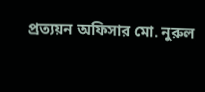প্রত্যয়ন অফিসার মো. নুরুল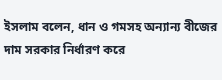ইসলাম বলেন, ধান ও গমসহ অন্যান্য বীজের দাম সরকার নির্ধারণ করে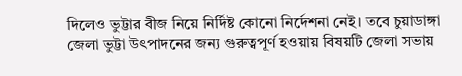দিলেও ভুট্টার বীজ নিয়ে নির্দিষ্ট কোনো নির্দেশনা নেই। তবে চুয়াডাঙ্গা জেলা ভুট্টা উৎপাদনের জন্য গুরুত্বপূর্ণ হওয়ায় বিষয়টি জেলা সভায়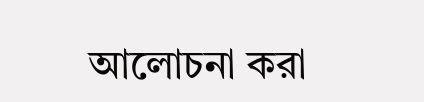আলোচনা করা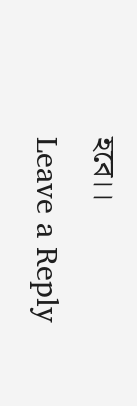হবে।।
Leave a Reply